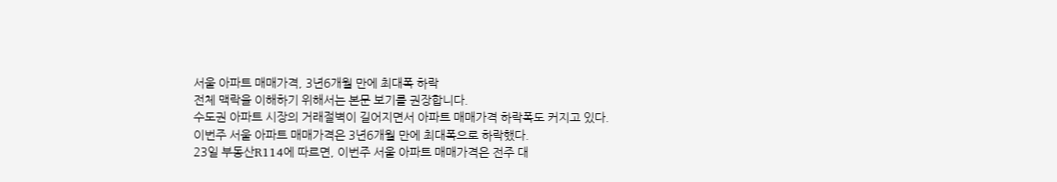서울 아파트 매매가격, 3년6개월 만에 최대폭 하락
전체 맥락을 이해하기 위해서는 본문 보기를 권장합니다.
수도권 아파트 시장의 거래절벽이 길어지면서 아파트 매매가격 하락폭도 커지고 있다.
이번주 서울 아파트 매매가격은 3년6개월 만에 최대폭으로 하락했다.
23일 부동산R114에 따르면, 이번주 서울 아파트 매매가격은 전주 대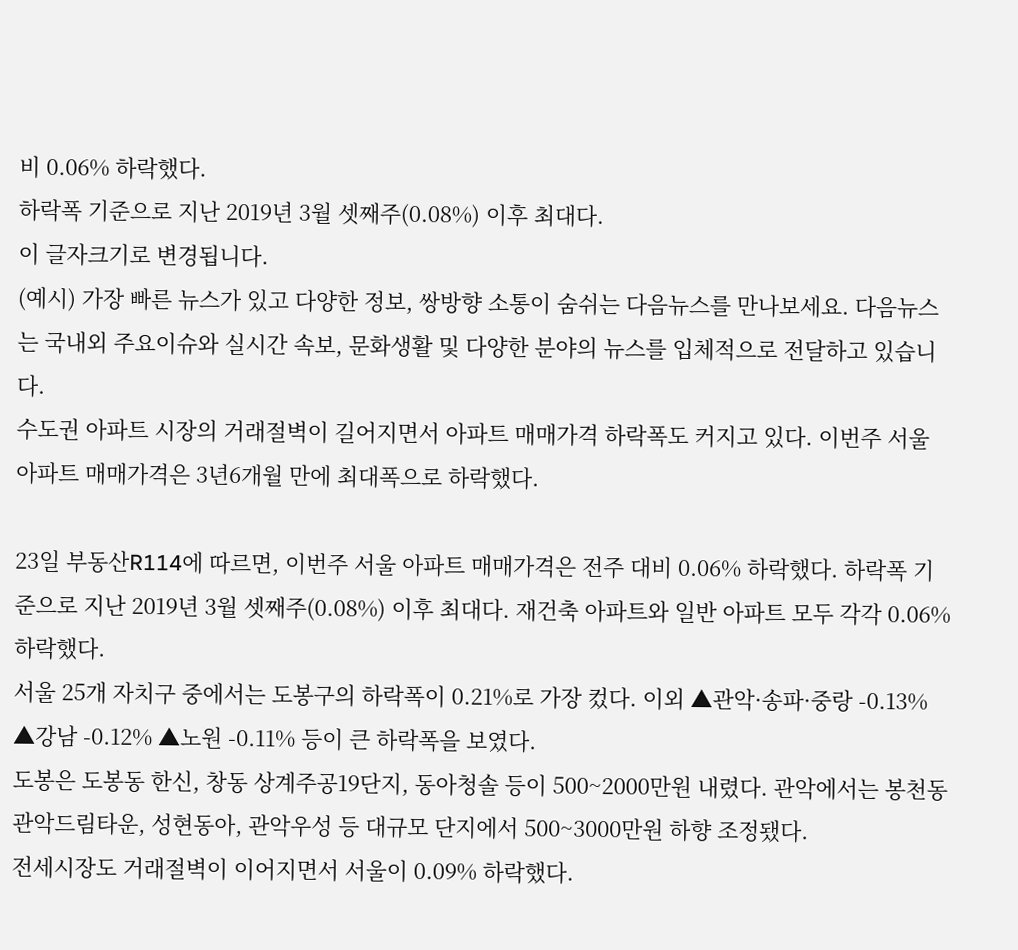비 0.06% 하락했다.
하락폭 기준으로 지난 2019년 3월 셋째주(0.08%) 이후 최대다.
이 글자크기로 변경됩니다.
(예시) 가장 빠른 뉴스가 있고 다양한 정보, 쌍방향 소통이 숨쉬는 다음뉴스를 만나보세요. 다음뉴스는 국내외 주요이슈와 실시간 속보, 문화생활 및 다양한 분야의 뉴스를 입체적으로 전달하고 있습니다.
수도권 아파트 시장의 거래절벽이 길어지면서 아파트 매매가격 하락폭도 커지고 있다. 이번주 서울 아파트 매매가격은 3년6개월 만에 최대폭으로 하락했다.

23일 부동산R114에 따르면, 이번주 서울 아파트 매매가격은 전주 대비 0.06% 하락했다. 하락폭 기준으로 지난 2019년 3월 셋째주(0.08%) 이후 최대다. 재건축 아파트와 일반 아파트 모두 각각 0.06% 하락했다.
서울 25개 자치구 중에서는 도봉구의 하락폭이 0.21%로 가장 컸다. 이외 ▲관악·송파·중랑 -0.13% ▲강남 -0.12% ▲노원 -0.11% 등이 큰 하락폭을 보였다.
도봉은 도봉동 한신, 창동 상계주공19단지, 동아청솔 등이 500~2000만원 내렸다. 관악에서는 봉천동 관악드림타운, 성현동아, 관악우성 등 대규모 단지에서 500~3000만원 하향 조정됐다.
전세시장도 거래절벽이 이어지면서 서울이 0.09% 하락했다.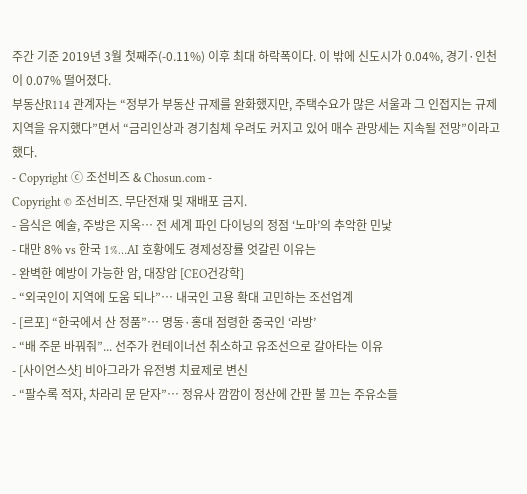주간 기준 2019년 3월 첫째주(-0.11%) 이후 최대 하락폭이다. 이 밖에 신도시가 0.04%, 경기·인천이 0.07% 떨어졌다.
부동산R114 관계자는 “정부가 부동산 규제를 완화했지만, 주택수요가 많은 서울과 그 인접지는 규제지역을 유지했다”면서 “금리인상과 경기침체 우려도 커지고 있어 매수 관망세는 지속될 전망”이라고 했다.
- Copyright ⓒ 조선비즈 & Chosun.com -
Copyright © 조선비즈. 무단전재 및 재배포 금지.
- 음식은 예술, 주방은 지옥… 전 세계 파인 다이닝의 정점 ‘노마’의 추악한 민낯
- 대만 8% vs 한국 1%…AI 호황에도 경제성장률 엇갈린 이유는
- 완벽한 예방이 가능한 암, 대장암 [CEO건강학]
- “외국인이 지역에 도움 되나”… 내국인 고용 확대 고민하는 조선업계
- [르포] “한국에서 산 정품”… 명동·홍대 점령한 중국인 ‘라방’
- “배 주문 바꿔줘”... 선주가 컨테이너선 취소하고 유조선으로 갈아타는 이유
- [사이언스샷] 비아그라가 유전병 치료제로 변신
- “팔수록 적자, 차라리 문 닫자”… 정유사 깜깜이 정산에 간판 불 끄는 주유소들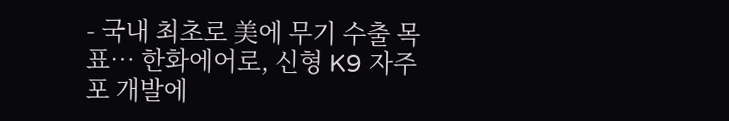- 국내 최초로 美에 무기 수출 목표… 한화에어로, 신형 K9 자주포 개발에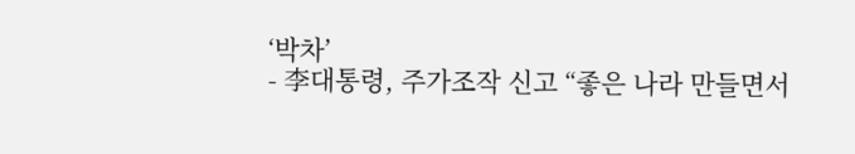‘박차’
- 李대통령, 주가조작 신고 “좋은 나라 만들면서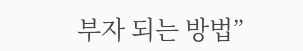부자 되는 방법”